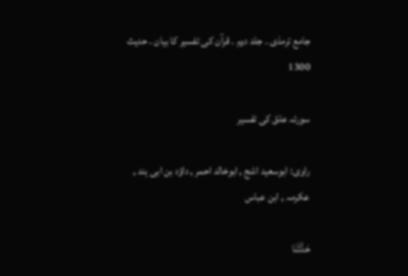جامع ترمذی ۔ جلد دوم ۔ قرآن کی تفسیر کا بیان ۔ حدیث 1300

سورئہ علق کی تفسیر

راوی: ابوسعید اشج , ابوخالد احمر , داؤد بن ابی ہند , عکرمہ , ابن عباس

حَدَّثَنَا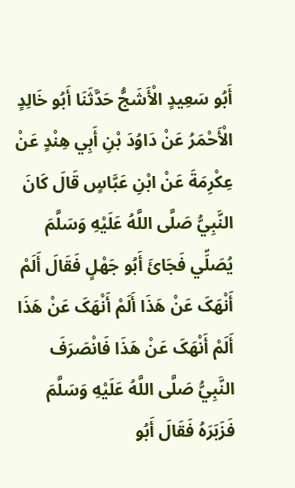أَبُو سَعِيدٍ الْأَشَجُّ حَدَّثَنَا أَبُو خَالِدٍ الْأَحْمَرُ عَنْ دَاوُدَ بْنِ أَبِي هِنْدٍ عَنْ عِکْرِمَةَ عَنْ ابْنِ عَبَّاسٍ قَالَ کَانَ النَّبِيُّ صَلَّی اللَّهُ عَلَيْهِ وَسَلَّمَ يُصَلِّي فَجَائَ أَبُو جَهْلٍ فَقَالَ أَلَمْ أَنْهَکَ عَنْ هَذَا أَلَمْ أَنْهَکَ عَنْ هَذَا أَلَمْ أَنْهَکَ عَنْ هَذَا فَانْصَرَفَ النَّبِيُّ صَلَّی اللَّهُ عَلَيْهِ وَسَلَّمَ فَزَبَرَهُ فَقَالَ أَبُو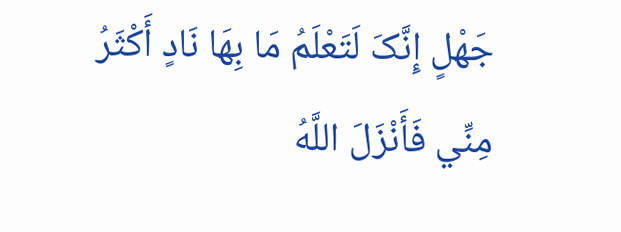جَهْلٍ إِنَّکَ لَتَعْلَمُ مَا بِهَا نَادٍ أَکْثَرُ مِنِّي فَأَنْزَلَ اللَّهُ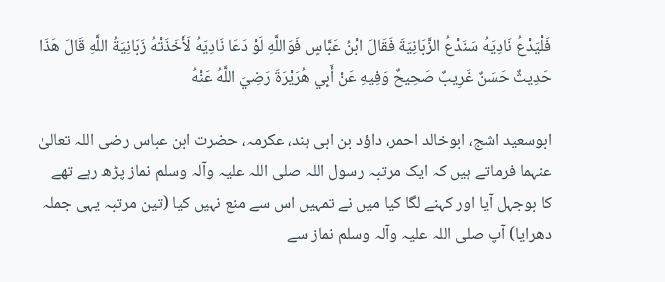فَلْيَدْعُ نَادِيَهُ سَنَدْعُ الزَّبَانِيَةَ فَقَالَ ابْنُ عَبَّاسٍ فَوَاللَّهِ لَوْ دَعَا نَادِيَهُ لَأَخَذَتْهُ زَبَانِيَةُ اللَّهِ قَالَ هَذَا حَدِيثٌ حَسَنٌ غَرِيبٌ صَحِيحٌ وَفِيهِ عَنْ أَبِي هُرَيْرَةَ رَضِيَ اللَّهُ عَنْهُ

ابوسعید اشج، ابوخالد احمر، داؤد بن ابی ہند، عکرمہ، حضرت ابن عباس رضی اللہ تعالیٰ عنہما فرماتے ہیں کہ ایک مرتبہ رسول اللہ صلی اللہ علیہ وآلہ وسلم نماز پڑھ رہے تھے کا بوجہل آیا اور کہنے لگا کیا میں نے تمہیں اس سے منع نہیں کیا (تین مرتبہ یہی جملہ دھرایا) آپ صلی اللہ علیہ وآلہ وسلم نماز سے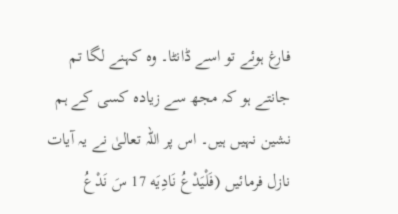فارغ ہوئے تو اسے ڈانٹا۔ وہ کہنے لگا تم جانتے ہو کہ مجھ سے زیادہ کسی کے ہم نشین نہیں ہیں۔ اس پر اللہ تعالیٰ نے یہ آیات نازل فرمائیں (فَلْيَدْعُ نَادِيَه 17 سَ نَدْعُ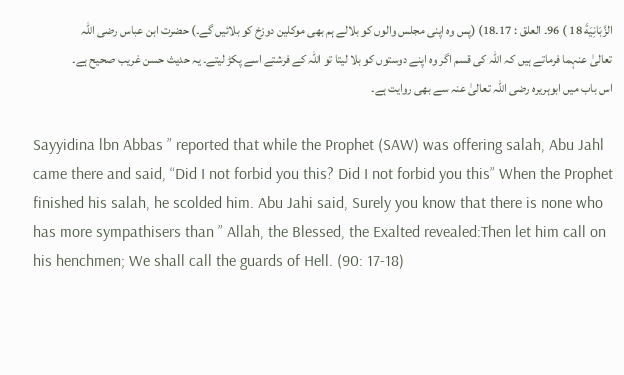الزَّبَانِيَةَ 18 ) 96۔ العلق : 17۔18) (پس وہ اپنی مجلس والوں کو بلالے ہم بھی موکلین دوزخ کو بلائیں گے۔) حضرت ابن عباس رضی اللہ تعالیٰ عنہما فرماتے ہیں کہ اللہ کی قسم اگر وہ اپنے دوستوں کو بلا لیتا تو اللہ کے فرشتے اسے پکڑ لیتے۔ یہ حدیث حسن غریب صحیح ہے۔ اس باب میں ابوہریرہ رضی اللہ تعالیٰ عنہ سے بھی روایت ہے۔

Sayyidina lbn Abbas ” reported that while the Prophet (SAW) was offering salah, Abu Jahl came there and said, “Did I not forbid you this? Did I not forbid you this” When the Prophet finished his salah, he scolded him. Abu Jahi said, Surely you know that there is none who has more sympathisers than ” Allah, the Blessed, the Exalted revealed:Then let him call on his henchmen; We shall call the guards of Hell. (90: 17-18)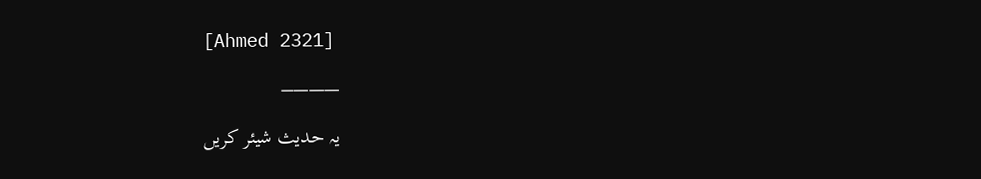[Ahmed 2321]

———–

یہ حدیث شیئر کریں